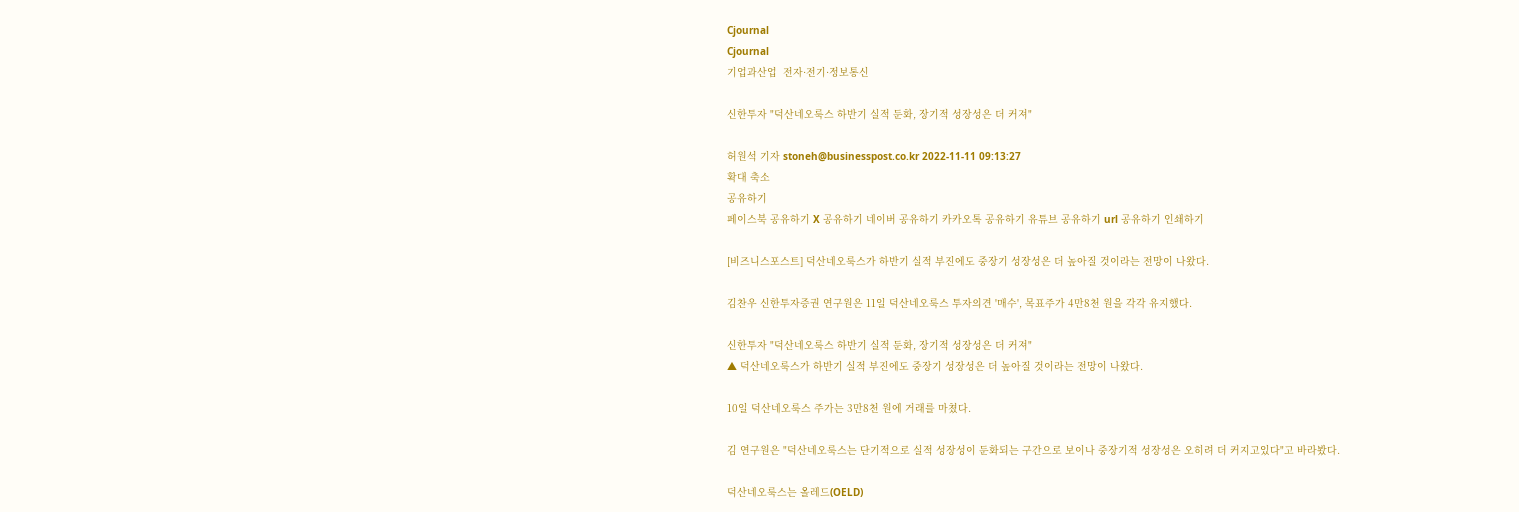Cjournal
Cjournal
기업과산업  전자·전기·정보통신

신한투자 "덕산네오룩스 하반기 실적 둔화, 장기적 성장성은 더 커져"

허원석 기자 stoneh@businesspost.co.kr 2022-11-11 09:13:27
확대 축소
공유하기
페이스북 공유하기 X 공유하기 네이버 공유하기 카카오톡 공유하기 유튜브 공유하기 url 공유하기 인쇄하기

[비즈니스포스트] 덕산네오룩스가 하반기 실적 부진에도 중장기 성장성은 더 높아질 것이라는 전망이 나왔다.

김찬우 신한투자증권 연구원은 11일 덕산네오룩스 투자의견 '매수', 목표주가 4만8천 원을 각각 유지했다.

신한투자 "덕산네오룩스 하반기 실적 둔화, 장기적 성장성은 더 커져"
▲ 덕산네오룩스가 하반기 실적 부진에도 중장기 성장성은 더 높아질 것이라는 전망이 나왔다.

10일 덕산네오룩스 주가는 3만8천 원에 거래를 마쳤다.

김 연구원은 "덕산네오룩스는 단기적으로 실적 성장성이 둔화되는 구간으로 보이나 중장기적 성장성은 오히려 더 커지고있다"고 바라봤다.

덕산네오룩스는 올레드(OELD)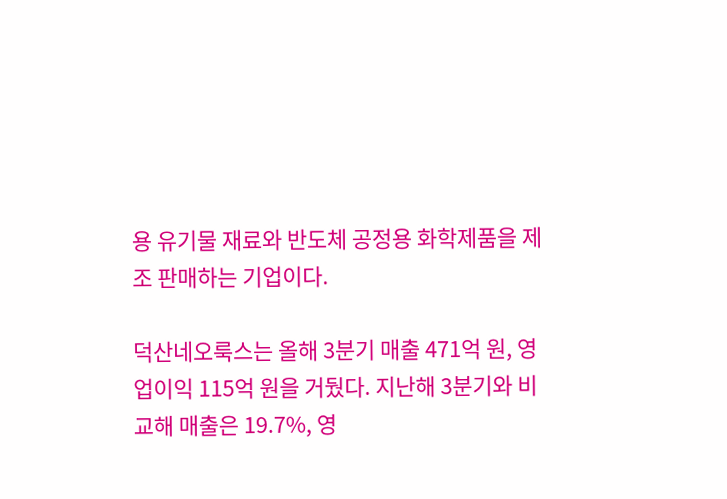용 유기물 재료와 반도체 공정용 화학제품을 제조 판매하는 기업이다.

덕산네오룩스는 올해 3분기 매출 471억 원, 영업이익 115억 원을 거뒀다. 지난해 3분기와 비교해 매출은 19.7%, 영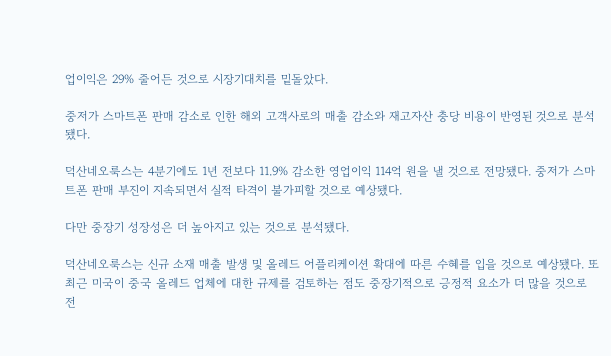업이익은 29% 줄어든 것으로 시장기대치를 밑돌았다.

중저가 스마트폰 판매 감소로 인한 해외 고객사로의 매출 감소와 재고자산 충당 비용이 반영된 것으로 분석됐다.

덕산네오룩스는 4분기에도 1년 전보다 11.9% 감소한 영업이익 114억 원을 낼 것으로 전망됐다. 중저가 스마트폰 판매 부진이 지속되면서 실적 타격이 불가피할 것으로 예상됐다.

다만 중장기 성장성은 더 높아지고 있는 것으로 분석됐다.

덕산네오룩스는 신규 소재 매출 발생 및 올레드 어플리케이션 확대에 따른 수혜를 입을 것으로 예상됐다. 또 최근 미국이 중국 올레드 업체에 대한 규제를 검토하는 점도 중장기적으로 긍정적 요소가 더 많을 것으로 전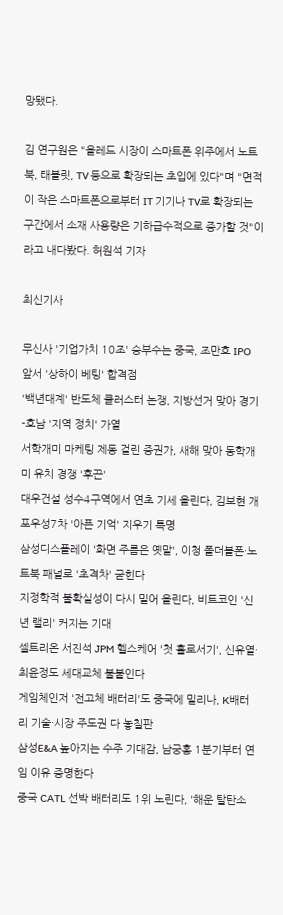망됐다.

김 연구원은 "올레드 시장이 스마트폰 위주에서 노트북, 태블릿, TV 등으로 확장되는 초입에 있다"며 "면적이 작은 스마트폰으로부터 IT 기기나 TV로 확장되는 구간에서 소재 사용량은 기하급수적으로 증가할 것"이라고 내다봤다. 허원석 기자

최신기사

무신사 '기업가치 10조' 승부수는 중국, 조만호 IPO 앞서 '상하이 베팅' 합격점
'백년대계' 반도체 클러스터 논쟁, 지방선거 맞아 경기-호남 '지역 정치' 가열
서학개미 마케팅 제동 걸린 증권가, 새해 맞아 동학개미 유치 경쟁 '후끈'
대우건설 성수4구역에서 연초 기세 올린다, 김보현 개포우성7차 '아픈 기억' 지우기 특명
삼성디스플레이 '화면 주름은 옛말', 이청 폴더블폰·노트북 패널로 '초격차' 굳힌다
지정학적 불확실성이 다시 밀어 올린다, 비트코인 '신년 랠리' 커지는 기대
셀트리온 서진석 JPM 헬스케어 '첫 홀로서기', 신유열·최윤정도 세대교체 불붙인다
게임체인저 '전고체 배터리'도 중국에 밀리나, K배터리 기술·시장 주도권 다 놓칠판
삼성E&A 높아지는 수주 기대감, 남궁홍 1분기부터 연임 이유 증명한다
중국 CATL 선박 배터리도 1위 노린다, '해운 탈탄소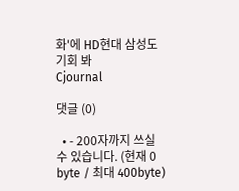화'에 HD현대 삼성도 기회 봐
Cjournal

댓글 (0)

  • - 200자까지 쓰실 수 있습니다. (현재 0 byte / 최대 400byte)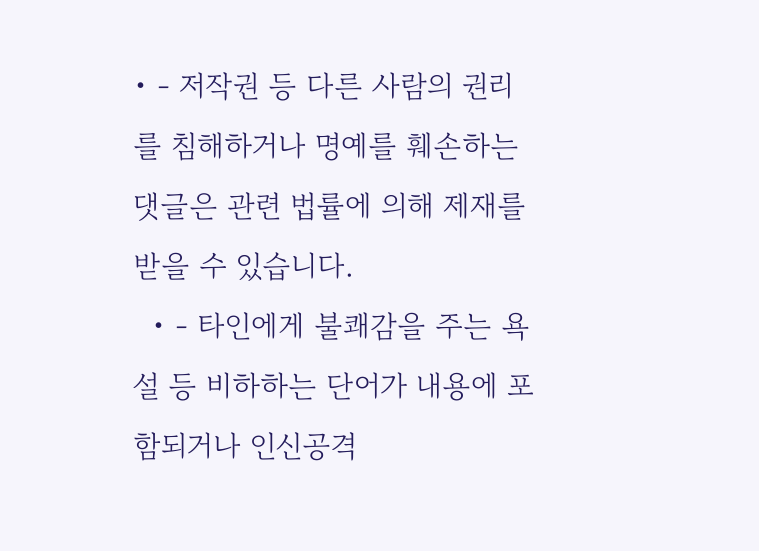• - 저작권 등 다른 사람의 권리를 침해하거나 명예를 훼손하는 댓글은 관련 법률에 의해 제재를 받을 수 있습니다.
  • - 타인에게 불쾌감을 주는 욕설 등 비하하는 단어가 내용에 포함되거나 인신공격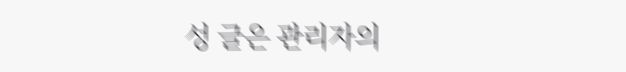성 글은 관리자의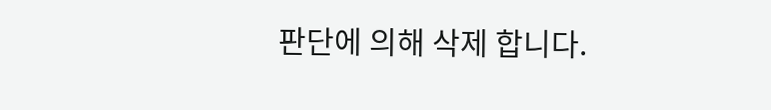판단에 의해 삭제 합니다.